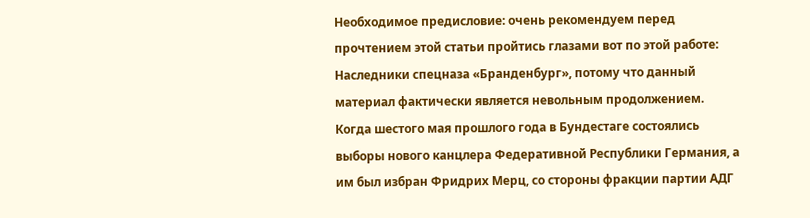Необходимое предисловие: очень рекомендуем перед прочтением этой статьи пройтись глазами вот по этой работе: Наследники спецназа «Бранденбург», потому что данный материал фактически является невольным продолжением.
Когда шестого мая прошлого года в Бундестаге состоялись выборы нового канцлера Федеративной Республики Германия, а им был избран Фридрих Мерц, со стороны фракции партии АДГ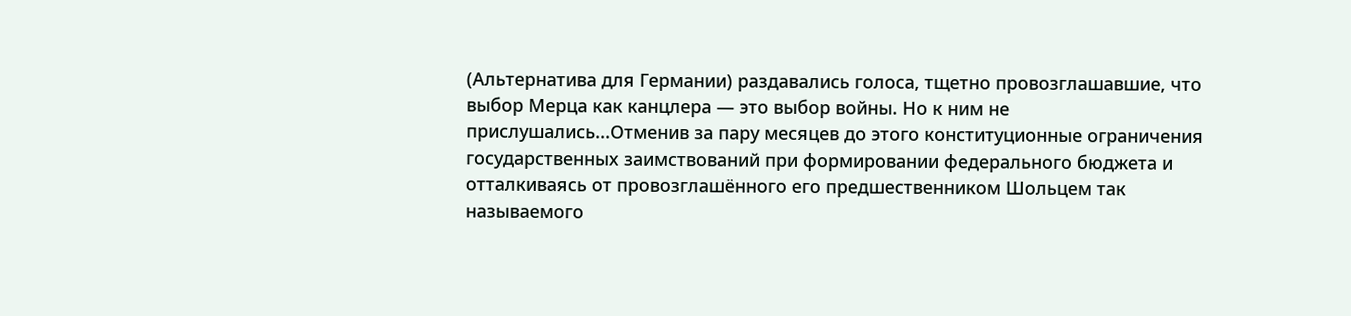(Альтернатива для Германии) раздавались голоса, тщетно провозглашавшие, что выбор Мерца как канцлера — это выбор войны. Но к ним не прислушались...Отменив за пару месяцев до этого конституционные ограничения государственных заимствований при формировании федерального бюджета и отталкиваясь от провозглашённого его предшественником Шольцем так называемого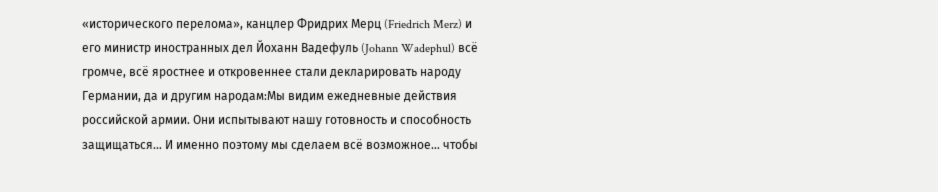«исторического перелома», канцлер Фридрих Мерц (Friedrich Merz) и его министр иностранных дел Йоханн Вадефуль (Johann Wadephul) всё громче, всё яростнее и откровеннее стали декларировать народу Германии, да и другим народам:Мы видим ежедневные действия российской армии. Они испытывают нашу готовность и способность защищаться… И именно поэтому мы сделаем всё возможное… чтобы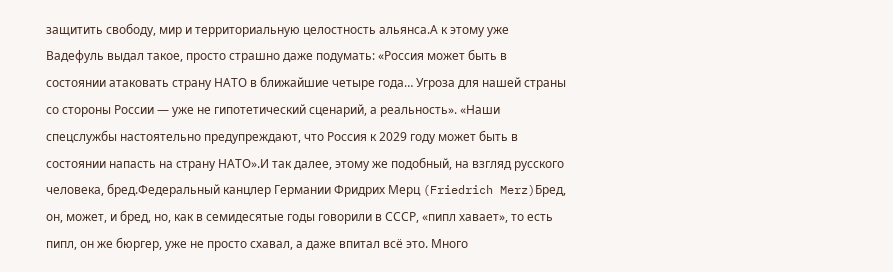защитить свободу, мир и территориальную целостность альянса.А к этому уже Вадефуль выдал такое, просто страшно даже подумать: «Россия может быть в состоянии атаковать страну НАТО в ближайшие четыре года… Угроза для нашей страны со стороны России — уже не гипотетический сценарий, а реальность». «Наши спецслужбы настоятельно предупреждают, что Россия к 2029 году может быть в состоянии напасть на страну НАТО».И так далее, этому же подобный, на взгляд русского человека, бред.Федеральный канцлер Германии Фридрих Мерц (Friedrich Merz)Бред, он, может, и бред, но, как в семидесятые годы говорили в СССР, «пипл хавает», то есть пипл, он же бюргер, уже не просто схавал, а даже впитал всё это. Много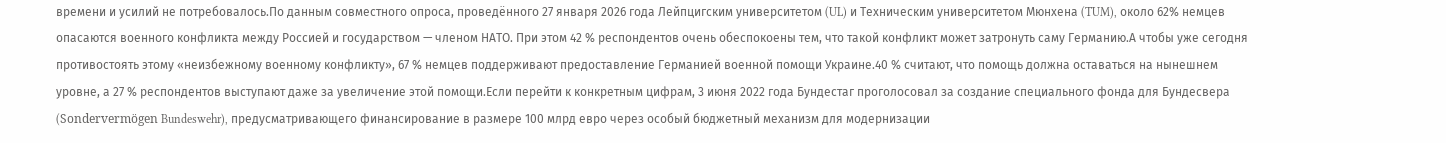времени и усилий не потребовалось.По данным совместного опроса, проведённого 27 января 2026 года Лейпцигским университетом (UL) и Техническим университетом Мюнхена (TUM), около 62% немцев опасаются военного конфликта между Россией и государством — членом НАТО. При этом 42 % респондентов очень обеспокоены тем, что такой конфликт может затронуть саму Германию.А чтобы уже сегодня противостоять этому «неизбежному военному конфликту», 67 % немцев поддерживают предоставление Германией военной помощи Украине.40 % считают, что помощь должна оставаться на нынешнем уровне, а 27 % респондентов выступают даже за увеличение этой помощи.Если перейти к конкретным цифрам, 3 июня 2022 года Бундестаг проголосовал за создание специального фонда для Бундесвера (Sondervermögen Bundeswehr), предусматривающего финансирование в размере 100 млрд евро через особый бюджетный механизм для модернизации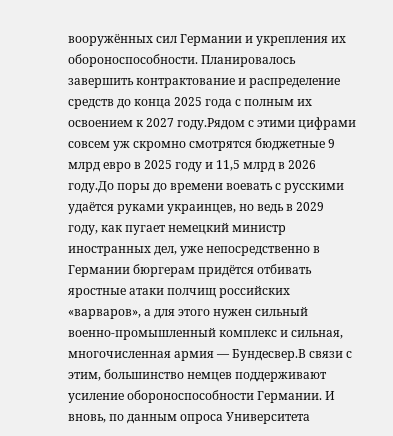вооружённых сил Германии и укрепления их обороноспособности. Планировалось завершить контрактование и распределение средств до конца 2025 года с полным их освоением к 2027 году.Рядом с этими цифрами совсем уж скромно смотрятся бюджетные 9 млрд евро в 2025 году и 11,5 млрд в 2026 году.До поры до времени воевать с русскими удаётся руками украинцев, но ведь в 2029 году, как пугает немецкий министр иностранных дел, уже непосредственно в Германии бюргерам придётся отбивать яростные атаки полчищ российских «варваров», а для этого нужен сильный военно-промышленный комплекс и сильная, многочисленная армия — Бундесвер.В связи с этим, большинство немцев поддерживают усиление обороноспособности Германии. И вновь, по данным опроса Университета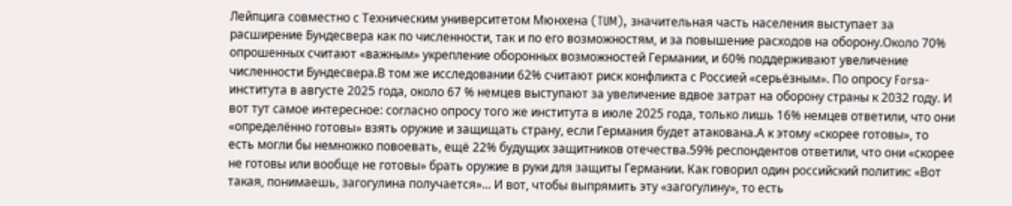Лейпцига совместно с Техническим университетом Мюнхена (TUM), значительная часть населения выступает за расширение Бундесвера как по численности, так и по его возможностям, и за повышение расходов на оборону.Около 70% опрошенных считают «важным» укрепление оборонных возможностей Германии, и 60% поддерживают увеличение численности Бундесвера.В том же исследовании 62% считают риск конфликта с Россией «серьёзным». По опросу Forsa-института в августе 2025 года, около 67 % немцев выступают за увеличение вдвое затрат на оборону страны к 2032 году. И вот тут самое интересное: согласно опросу того же института в июле 2025 года, только лишь 16% немцев ответили, что они «определённо готовы» взять оружие и защищать страну, если Германия будет атакована.А к этому «скорее готовы», то есть могли бы немножко повоевать, ещё 22% будущих защитников отечества.59% респондентов ответили, что они «скорее не готовы или вообще не готовы» брать оружие в руки для защиты Германии. Как говорил один российский политик: «Вот такая, понимаешь, загогулина получается»... И вот, чтобы выпрямить эту «загогулину», то есть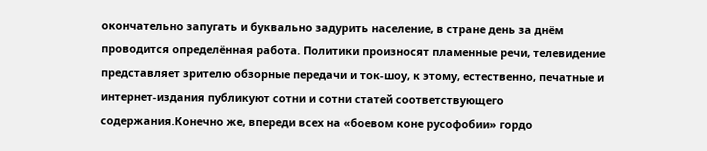окончательно запугать и буквально задурить население, в стране день за днём проводится определённая работа. Политики произносят пламенные речи, телевидение представляет зрителю обзорные передачи и ток-шоу, к этому, естественно, печатные и интернет-издания публикуют сотни и сотни статей соответствующего содержания.Конечно же, впереди всех на «боевом коне русофобии» гордо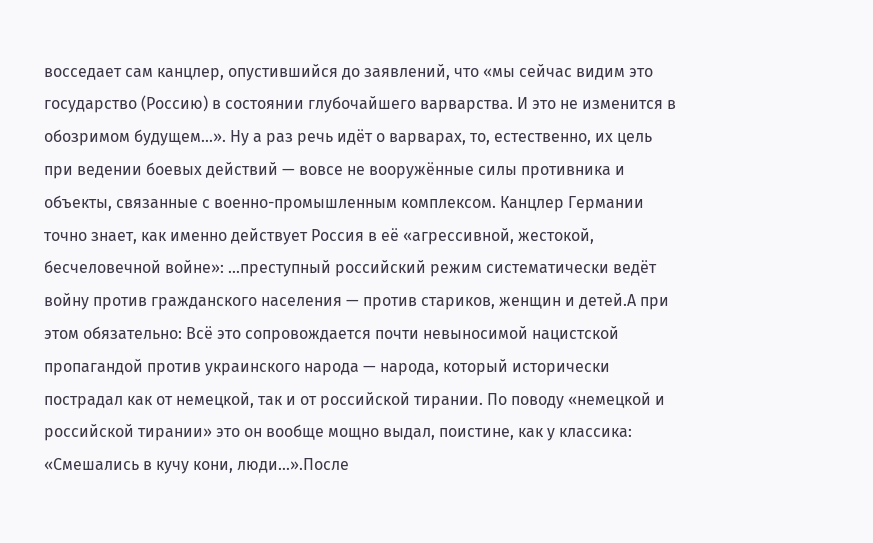восседает сам канцлер, опустившийся до заявлений, что «мы сейчас видим это государство (Россию) в состоянии глубочайшего варварства. И это не изменится в обозримом будущем...». Ну а раз речь идёт о варварах, то, естественно, их цель при ведении боевых действий — вовсе не вооружённые силы противника и объекты, связанные с военно-промышленным комплексом. Канцлер Германии точно знает, как именно действует Россия в её «агрессивной, жестокой, бесчеловечной войне»: ...преступный российский режим систематически ведёт войну против гражданского населения — против стариков, женщин и детей.А при этом обязательно: Всё это сопровождается почти невыносимой нацистской пропагандой против украинского народа — народа, который исторически пострадал как от немецкой, так и от российской тирании. По поводу «немецкой и российской тирании» это он вообще мощно выдал, поистине, как у классика: «Смешались в кучу кони, люди...».После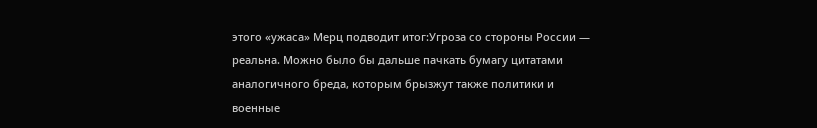этого «ужаса» Мерц подводит итог:Угроза со стороны России — реальна. Можно было бы дальше пачкать бумагу цитатами аналогичного бреда, которым брызжут также политики и военные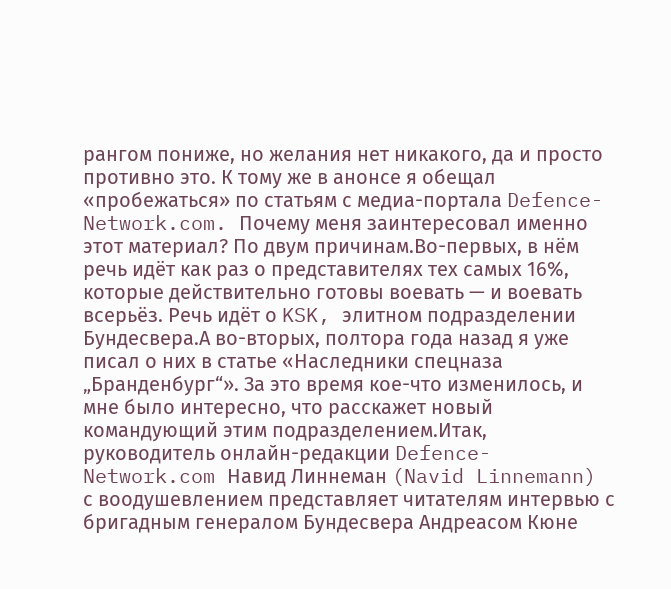рангом пониже, но желания нет никакого, да и просто противно это. К тому же в анонсе я обещал «пробежаться» по статьям с медиа-портала Defence-Network.com. Почему меня заинтересовал именно этот материал? По двум причинам.Во-первых, в нём речь идёт как раз о представителях тех самых 16%, которые действительно готовы воевать — и воевать всерьёз. Речь идёт о KSK, элитном подразделении Бундесвера.А во-вторых, полтора года назад я уже писал о них в статье «Наследники спецназа „Бранденбург“». За это время кое-что изменилось, и мне было интересно, что расскажет новый командующий этим подразделением.Итак, руководитель онлайн-редакции Defence-Network.com Навид Линнеман (Navid Linnemann) с воодушевлением представляет читателям интервью с бригадным генералом Бундесвера Андреасом Кюне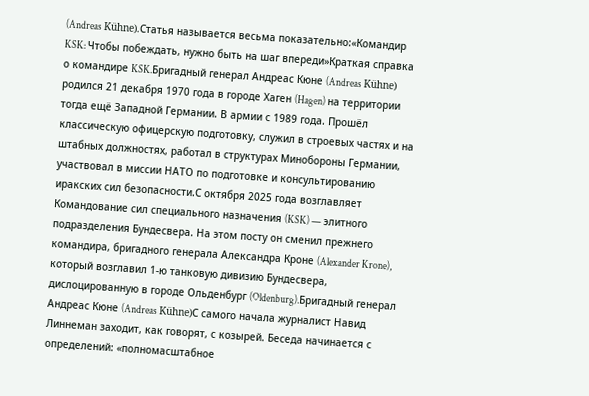(Andreas Kühne).Статья называется весьма показательно:«Командир KSK: Чтобы побеждать, нужно быть на шаг впереди»Краткая справка о командире KSK.Бригадный генерал Андреас Кюне (Andreas Kühne) родился 21 декабря 1970 года в городе Хаген (Hagen) на территории тогда ещё Западной Германии. В армии с 1989 года. Прошёл классическую офицерскую подготовку, служил в строевых частях и на штабных должностях, работал в структурах Минобороны Германии, участвовал в миссии НАТО по подготовке и консультированию иракских сил безопасности.С октября 2025 года возглавляет Командование сил специального назначения (KSK) — элитного подразделения Бундесвера. На этом посту он сменил прежнего командира, бригадного генерала Александра Кроне (Alexander Krone), который возглавил 1-ю танковую дивизию Бундесвера, дислоцированную в городе Ольденбург (Oldenburg).Бригадный генерал Андреас Кюне (Andreas Kühne)С самого начала журналист Навид Линнеман заходит, как говорят, с козырей. Беседа начинается с определений: «полномасштабное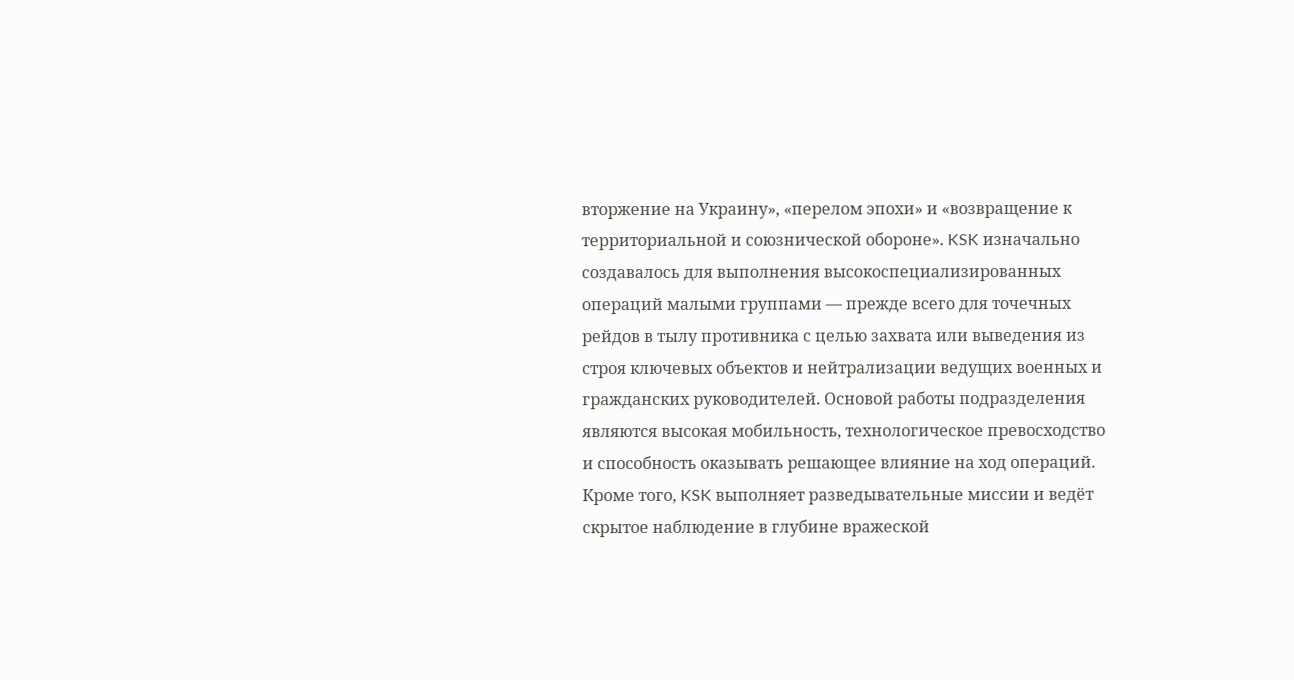вторжение на Украину», «перелом эпохи» и «возвращение к территориальной и союзнической обороне». KSK изначально создавалось для выполнения высокоспециализированных операций малыми группами — прежде всего для точечных рейдов в тылу противника с целью захвата или выведения из строя ключевых объектов и нейтрализации ведущих военных и гражданских руководителей. Основой работы подразделения являются высокая мобильность, технологическое превосходство и способность оказывать решающее влияние на ход операций. Кроме того, KSK выполняет разведывательные миссии и ведёт скрытое наблюдение в глубине вражеской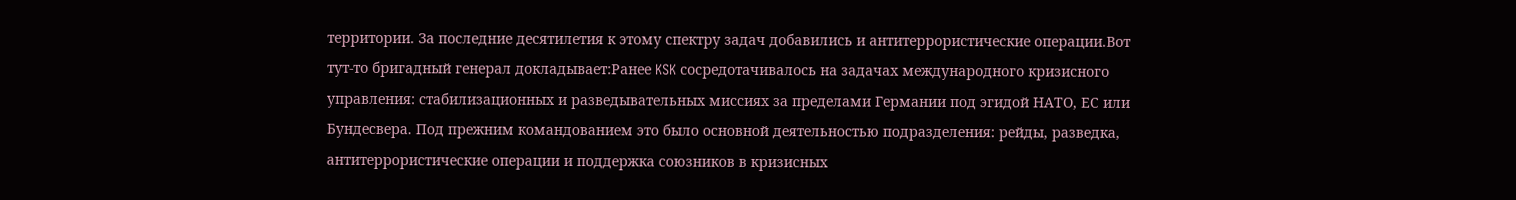территории. За последние десятилетия к этому спектру задач добавились и антитеррористические операции.Вот тут-то бригадный генерал докладывает:Ранее KSK сосредотачивалось на задачах международного кризисного управления: стабилизационных и разведывательных миссиях за пределами Германии под эгидой НАТО, ЕС или Бундесвера. Под прежним командованием это было основной деятельностью подразделения: рейды, разведка, антитеррористические операции и поддержка союзников в кризисных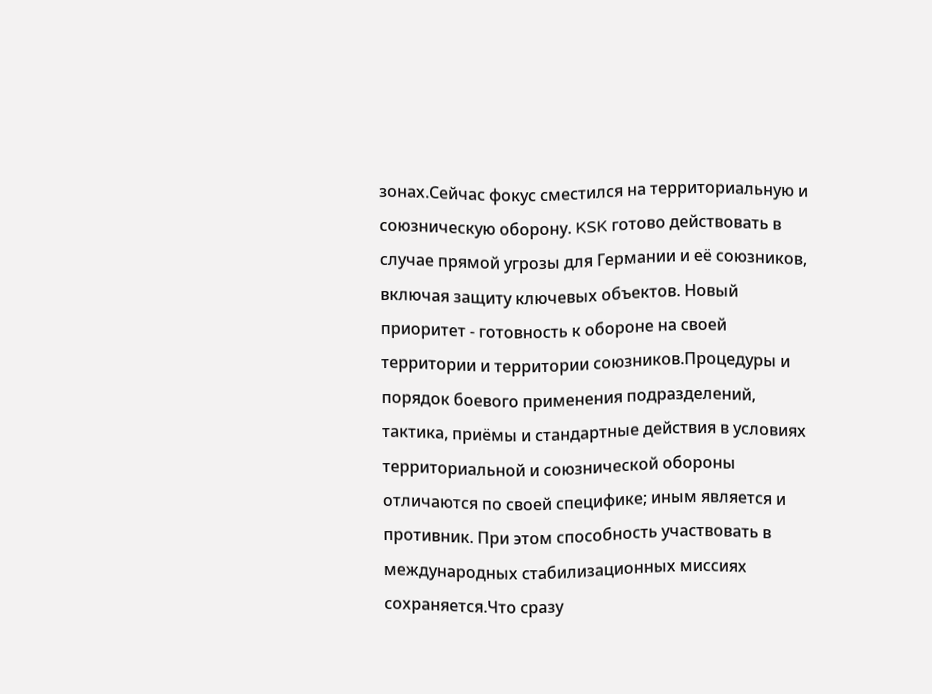зонах.Сейчас фокус сместился на территориальную и союзническую оборону. KSK готово действовать в случае прямой угрозы для Германии и её союзников, включая защиту ключевых объектов. Новый приоритет - готовность к обороне на своей территории и территории союзников.Процедуры и порядок боевого применения подразделений, тактика, приёмы и стандартные действия в условиях территориальной и союзнической обороны отличаются по своей специфике; иным является и противник. При этом способность участвовать в международных стабилизационных миссиях сохраняется.Что сразу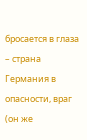бросается в глаза – страна Германия в опасности, враг (он же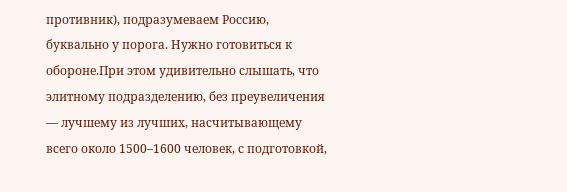противник), подразумеваем Россию, буквально у порога. Нужно готовиться к обороне.При этом удивительно слышать, что элитному подразделению, без преувеличения — лучшему из лучших, насчитывающему всего около 1500–1600 человек, с подготовкой,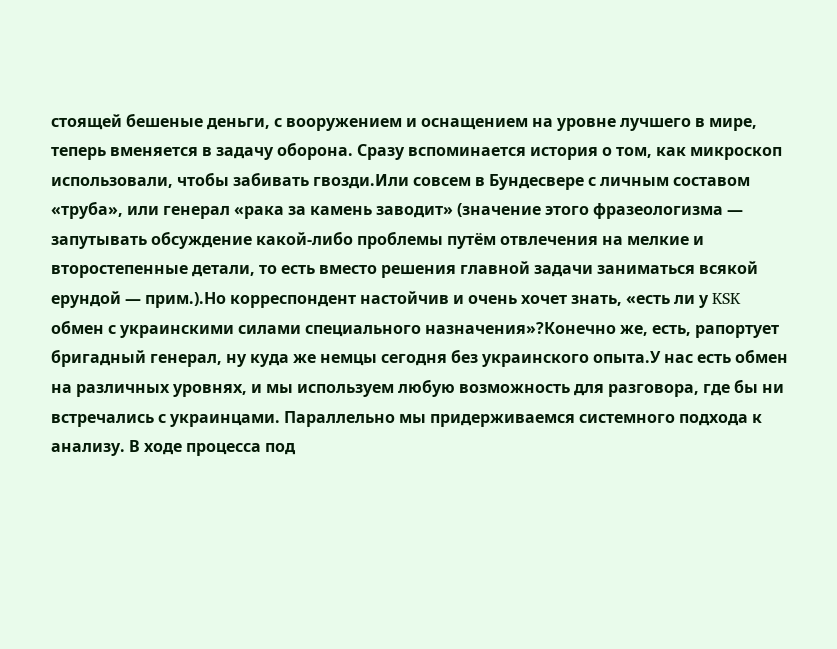стоящей бешеные деньги, с вооружением и оснащением на уровне лучшего в мире, теперь вменяется в задачу оборона. Сразу вспоминается история о том, как микроскоп использовали, чтобы забивать гвозди.Или совсем в Бундесвере с личным составом «труба», или генерал «рака за камень заводит» (значение этого фразеологизма — запутывать обсуждение какой-либо проблемы путём отвлечения на мелкие и второстепенные детали, то есть вместо решения главной задачи заниматься всякой ерундой — прим.).Но корреспондент настойчив и очень хочет знать, «есть ли у KSK обмен с украинскими силами специального назначения»?Конечно же, есть, рапортует бригадный генерал, ну куда же немцы сегодня без украинского опыта.У нас есть обмен на различных уровнях, и мы используем любую возможность для разговора, где бы ни встречались с украинцами. Параллельно мы придерживаемся системного подхода к анализу. В ходе процесса под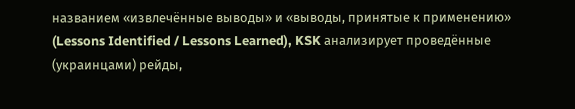названием «извлечённые выводы» и «выводы, принятые к применению» (Lessons Identified / Lessons Learned), KSK анализирует проведённые (украинцами) рейды,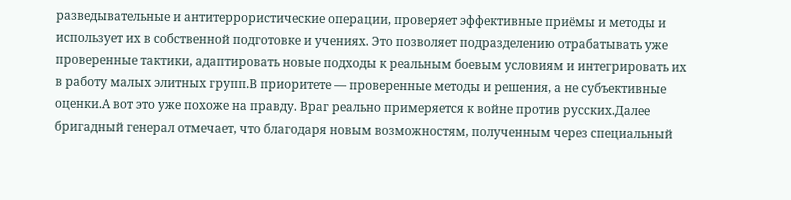разведывательные и антитеррористические операции, проверяет эффективные приёмы и методы и использует их в собственной подготовке и учениях. Это позволяет подразделению отрабатывать уже проверенные тактики, адаптировать новые подходы к реальным боевым условиям и интегрировать их в работу малых элитных групп.В приоритете — проверенные методы и решения, а не субъективные оценки.А вот это уже похоже на правду. Враг реально примеряется к войне против русских.Далее бригадный генерал отмечает, что благодаря новым возможностям, полученным через специальный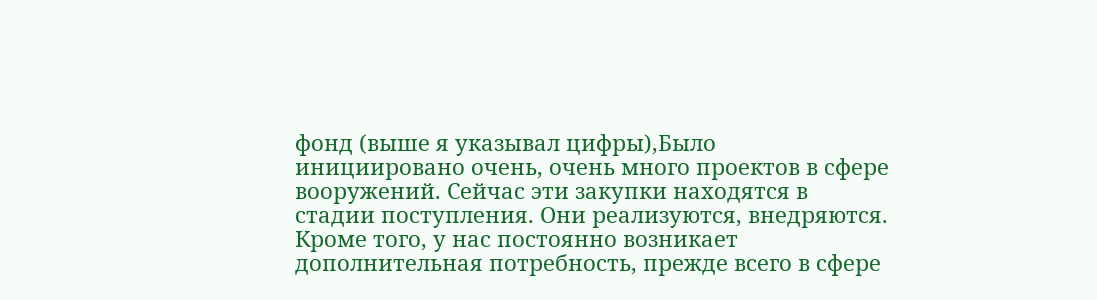фонд (выше я указывал цифры),Было инициировано очень, очень много проектов в сфере вооружений. Сейчас эти закупки находятся в стадии поступления. Они реализуются, внедряются. Кроме того, у нас постоянно возникает дополнительная потребность, прежде всего в сфере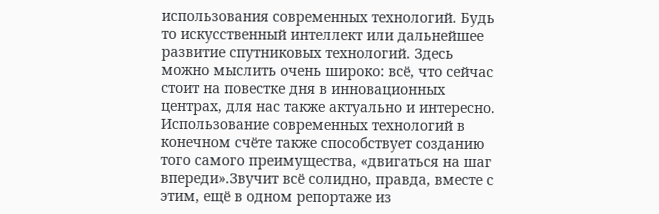использования современных технологий. Будь то искусственный интеллект или дальнейшее развитие спутниковых технологий. Здесь можно мыслить очень широко: всё, что сейчас стоит на повестке дня в инновационных центрах, для нас также актуально и интересно. Использование современных технологий в конечном счёте также способствует созданию того самого преимущества, «двигаться на шаг впереди».Звучит всё солидно, правда, вместе с этим, ещё в одном репортаже из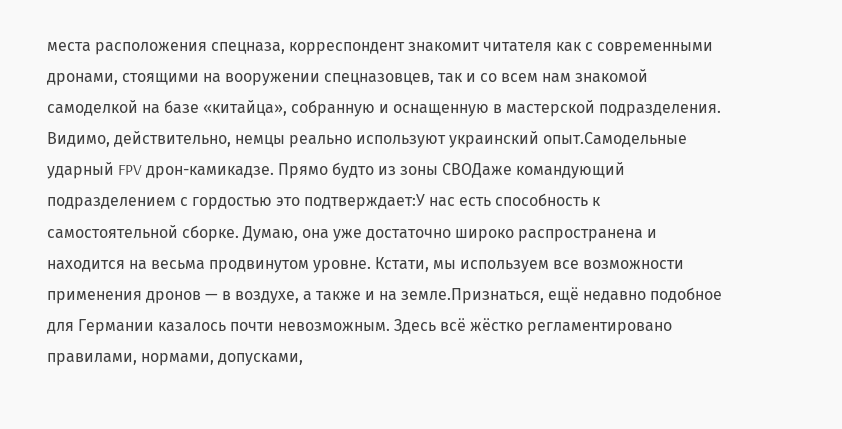места расположения спецназа, корреспондент знакомит читателя как с современными дронами, стоящими на вооружении спецназовцев, так и со всем нам знакомой самоделкой на базе «китайца», собранную и оснащенную в мастерской подразделения. Видимо, действительно, немцы реально используют украинский опыт.Самодельные ударный FPV дрон-камикадзе. Прямо будто из зоны СВОДаже командующий подразделением с гордостью это подтверждает:У нас есть способность к самостоятельной сборке. Думаю, она уже достаточно широко распространена и находится на весьма продвинутом уровне. Кстати, мы используем все возможности применения дронов — в воздухе, а также и на земле.Признаться, ещё недавно подобное для Германии казалось почти невозможным. Здесь всё жёстко регламентировано правилами, нормами, допусками,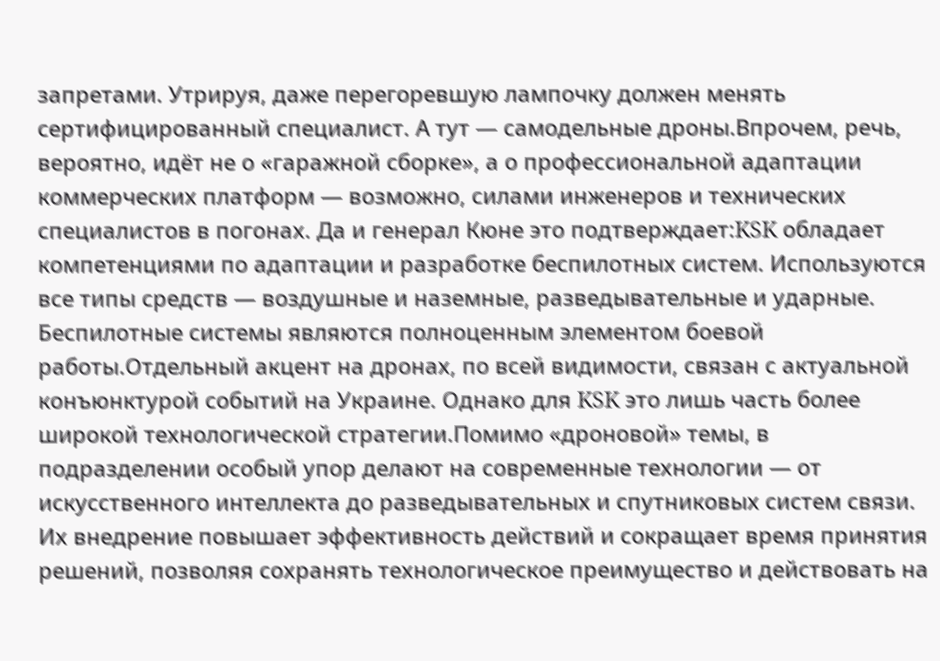запретами. Утрируя, даже перегоревшую лампочку должен менять сертифицированный специалист. А тут — самодельные дроны.Впрочем, речь, вероятно, идёт не о «гаражной сборке», а о профессиональной адаптации коммерческих платформ — возможно, силами инженеров и технических специалистов в погонах. Да и генерал Кюне это подтверждает:KSK обладает компетенциями по адаптации и разработке беспилотных систем. Используются все типы средств — воздушные и наземные, разведывательные и ударные. Беспилотные системы являются полноценным элементом боевой работы.Отдельный акцент на дронах, по всей видимости, связан с актуальной конъюнктурой событий на Украине. Однако для KSK это лишь часть более широкой технологической стратегии.Помимо «дроновой» темы, в подразделении особый упор делают на современные технологии — от искусственного интеллекта до разведывательных и спутниковых систем связи. Их внедрение повышает эффективность действий и сокращает время принятия решений, позволяя сохранять технологическое преимущество и действовать на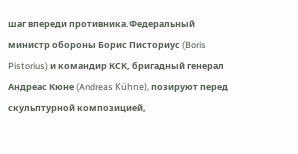шаг впереди противника.Федеральный министр обороны Борис Писториус (Boris Pistorius) и командир КСК, бригадный генерал Андреас Кюне (Andreas Kühne), позируют перед скульптурной композицией,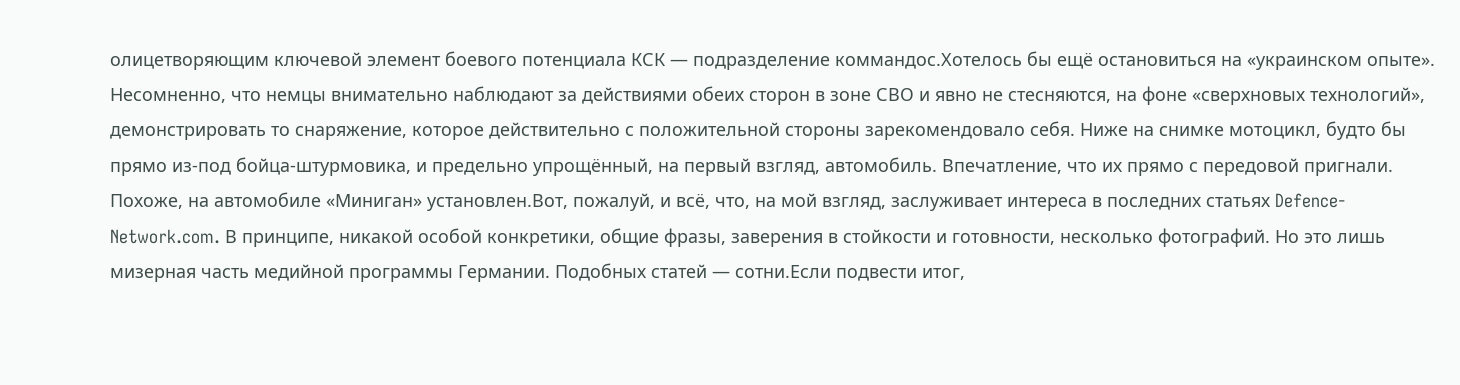олицетворяющим ключевой элемент боевого потенциала КСК — подразделение коммандос.Хотелось бы ещё остановиться на «украинском опыте». Несомненно, что немцы внимательно наблюдают за действиями обеих сторон в зоне СВО и явно не стесняются, на фоне «сверхновых технологий», демонстрировать то снаряжение, которое действительно с положительной стороны зарекомендовало себя. Ниже на снимке мотоцикл, будто бы прямо из-под бойца-штурмовика, и предельно упрощённый, на первый взгляд, автомобиль. Впечатление, что их прямо с передовой пригнали. Похоже, на автомобиле «Миниган» установлен.Вот, пожалуй, и всё, что, на мой взгляд, заслуживает интереса в последних статьях Defence-Network.com. В принципе, никакой особой конкретики, общие фразы, заверения в стойкости и готовности, несколько фотографий. Но это лишь мизерная часть медийной программы Германии. Подобных статей — сотни.Если подвести итог,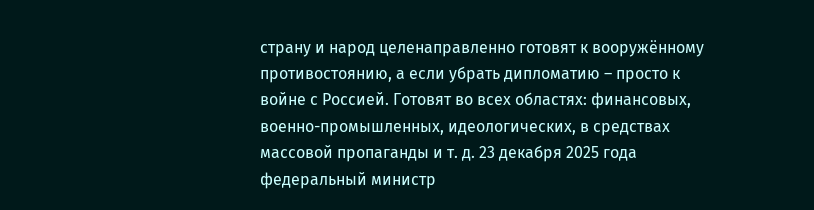страну и народ целенаправленно готовят к вооружённому противостоянию, а если убрать дипломатию – просто к войне с Россией. Готовят во всех областях: финансовых, военно-промышленных, идеологических, в средствах массовой пропаганды и т. д. 23 декабря 2025 года федеральный министр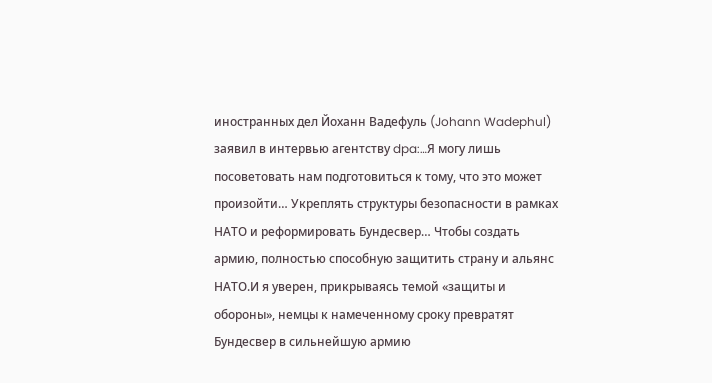иностранных дел Йоханн Вадефуль (Johann Wadephul) заявил в интервью агентству dpa:…Я могу лишь посоветовать нам подготовиться к тому, что это может произойти… Укреплять структуры безопасности в рамках НАТО и реформировать Бундесвер… Чтобы создать армию, полностью способную защитить страну и альянс НАТО.И я уверен, прикрываясь темой «защиты и обороны», немцы к намеченному сроку превратят Бундесвер в сильнейшую армию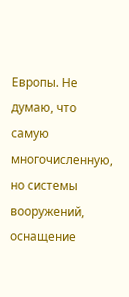Европы. Не думаю, что самую многочисленную, но системы вооружений, оснащение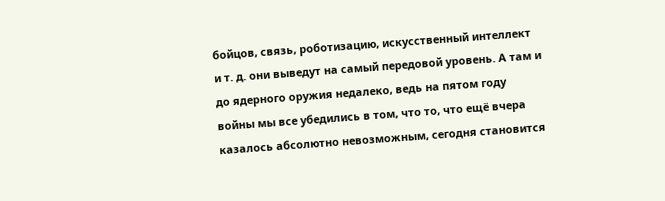бойцов, связь, роботизацию, искусственный интеллект и т. д. они выведут на самый передовой уровень. А там и до ядерного оружия недалеко, ведь на пятом году войны мы все убедились в том, что то, что ещё вчера казалось абсолютно невозможным, сегодня становится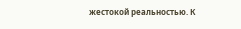жестокой реальностью. К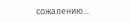сожалению...